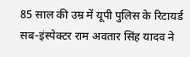85 साल की उम्र में यूपी पुलिस के रिटायर्ड सब-इंस्पेक्टर राम अवतार सिंह यादव ने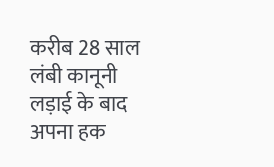करीब 28 साल लंबी कानूनी लड़ाई के बाद अपना हक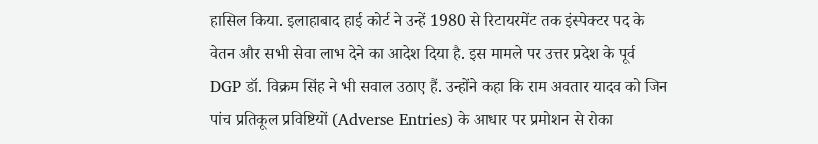हासिल किया. इलाहाबाद हाई कोर्ट ने उन्हें 1980 से रिटायरमेंट तक इंस्पेक्टर पद के वेतन और सभी सेवा लाभ देने का आदेश दिया है. इस मामले पर उत्तर प्रदेश के पूर्व DGP डॉ. विक्रम सिंह ने भी सवाल उठाए हैं. उन्होंने कहा कि राम अवतार यादव को जिन पांच प्रतिकूल प्रविष्टियों (Adverse Entries) के आधार पर प्रमोशन से रोका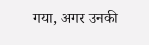गया, अगर उनकी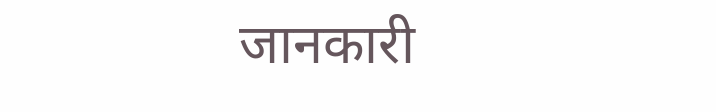जानकारी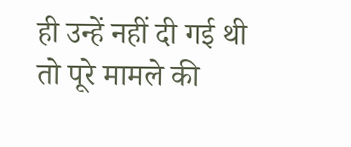ही उन्हें नहीं दी गई थी तो पूरे मामले की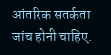आंतरिक सतर्कता जांच होनी चाहिए.